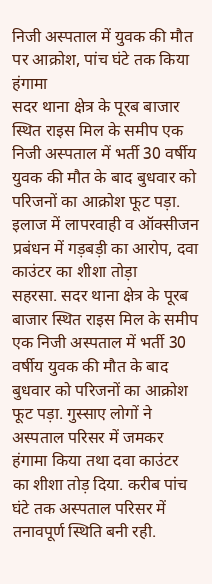निजी अस्पताल में युवक की मौत पर आक्रोश, पांच घंटे तक किया हंगामा
सदर थाना क्षेत्र के पूरब बाजार स्थित राइस मिल के समीप एक निजी अस्पताल में भर्ती 30 वर्षीय युवक की मौत के बाद बुधवार को परिजनों का आक्रोश फूट पड़ा.
इलाज में लापरवाही व ऑक्सीजन प्रबंधन में गड़बड़ी का आरोप, दवा काउंटर का शीशा तोड़ा
सहरसा. सदर थाना क्षेत्र के पूरब बाजार स्थित राइस मिल के समीप एक निजी अस्पताल में भर्ती 30 वर्षीय युवक की मौत के बाद बुधवार को परिजनों का आक्रोश फूट पड़ा. गुस्साए लोगों ने अस्पताल परिसर में जमकर हंगामा किया तथा दवा काउंटर का शीशा तोड़ दिया. करीब पांच घंटे तक अस्पताल परिसर में तनावपूर्ण स्थिति बनी रही.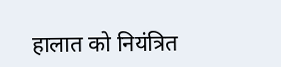हालात को नियंत्रित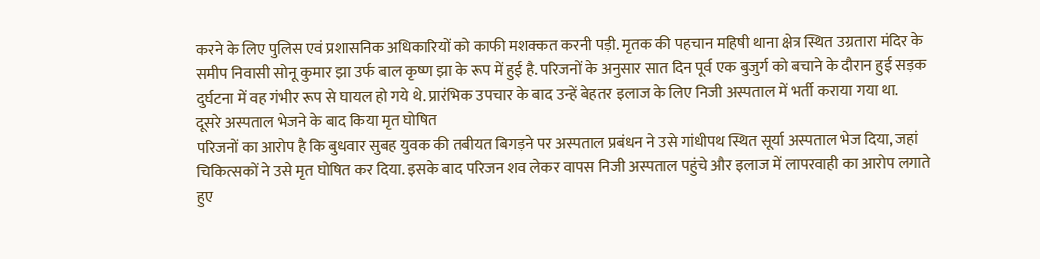करने के लिए पुलिस एवं प्रशासनिक अधिकारियों को काफी मशक्कत करनी पड़ी. मृतक की पहचान महिषी थाना क्षेत्र स्थित उग्रतारा मंदिर के समीप निवासी सोनू कुमार झा उर्फ बाल कृष्ण झा के रूप में हुई है. परिजनों के अनुसार सात दिन पूर्व एक बुजुर्ग को बचाने के दौरान हुई सड़क दुर्घटना में वह गंभीर रूप से घायल हो गये थे. प्रारंभिक उपचार के बाद उन्हें बेहतर इलाज के लिए निजी अस्पताल में भर्ती कराया गया था.
दूसरे अस्पताल भेजने के बाद किया मृत घोषित
परिजनों का आरोप है कि बुधवार सुबह युवक की तबीयत बिगड़ने पर अस्पताल प्रबंधन ने उसे गांधीपथ स्थित सूर्या अस्पताल भेज दिया, जहां चिकित्सकों ने उसे मृत घोषित कर दिया. इसके बाद परिजन शव लेकर वापस निजी अस्पताल पहुंचे और इलाज में लापरवाही का आरोप लगाते हुए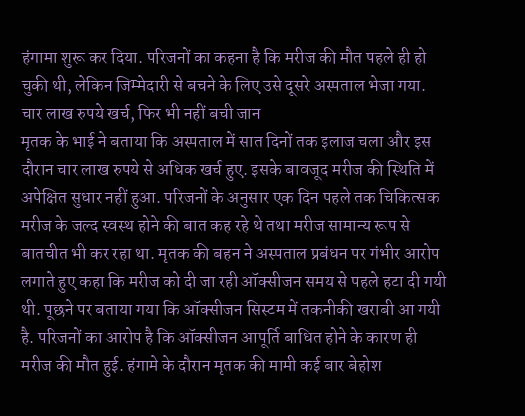हंगामा शुरू कर दिया. परिजनों का कहना है कि मरीज की मौत पहले ही हो चुकी थी, लेकिन जिम्मेदारी से बचने के लिए उसे दूसरे अस्पताल भेजा गया.
चार लाख रुपये खर्च, फिर भी नहीं बची जान
मृतक के भाई ने बताया कि अस्पताल में सात दिनों तक इलाज चला और इस दौरान चार लाख रुपये से अधिक खर्च हुए. इसके बावजूद मरीज की स्थिति में अपेक्षित सुधार नहीं हुआ. परिजनों के अनुसार एक दिन पहले तक चिकित्सक मरीज के जल्द स्वस्थ होने की बात कह रहे थे तथा मरीज सामान्य रूप से बातचीत भी कर रहा था. मृतक की बहन ने अस्पताल प्रबंधन पर गंभीर आरोप लगाते हुए कहा कि मरीज को दी जा रही ऑक्सीजन समय से पहले हटा दी गयी थी. पूछने पर बताया गया कि ऑक्सीजन सिस्टम में तकनीकी खराबी आ गयी है. परिजनों का आरोप है कि ऑक्सीजन आपूर्ति बाधित होने के कारण ही मरीज की मौत हुई. हंगामे के दौरान मृतक की मामी कई बार बेहोश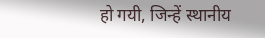हो गयी, जिन्हें स्थानीय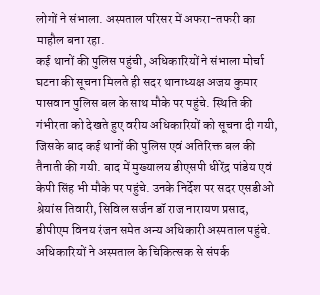लोगों ने संभाला. अस्पताल परिसर में अफरा-तफरी का माहौल बना रहा.
कई थानों की पुलिस पहुंची, अधिकारियों ने संभाला मोर्चा
घटना की सूचना मिलते ही सदर थानाध्यक्ष अजय कुमार पासवान पुलिस बल के साथ मौके पर पहुंचे. स्थिति की गंभीरता को देखते हुए वरीय अधिकारियों को सूचना दी गयी, जिसके बाद कई थानों की पुलिस एवं अतिरिक्त बल की तैनाती की गयी. बाद में मुख्यालय डीएसपी धीरेंद्र पांडेय एवं केपी सिंह भी मौके पर पहुंचे. उनके निर्देश पर सदर एसडीओ श्रेयांस तिवारी, सिविल सर्जन डॉ राज नारायण प्रसाद, डीपीएम विनय रंजन समेत अन्य अधिकारी अस्पताल पहुंचे. अधिकारियों ने अस्पताल के चिकित्सक से संपर्क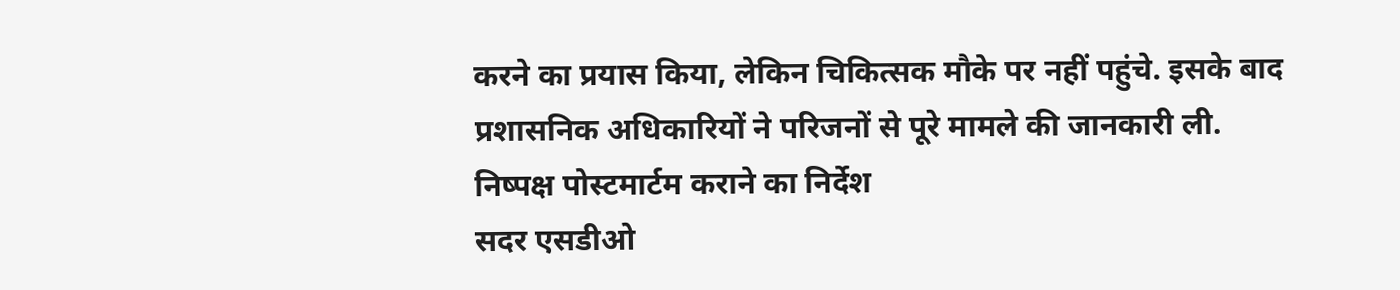करने का प्रयास किया, लेकिन चिकित्सक मौके पर नहीं पहुंचे. इसके बाद प्रशासनिक अधिकारियों ने परिजनों से पूरे मामले की जानकारी ली.
निष्पक्ष पोस्टमार्टम कराने का निर्देश
सदर एसडीओ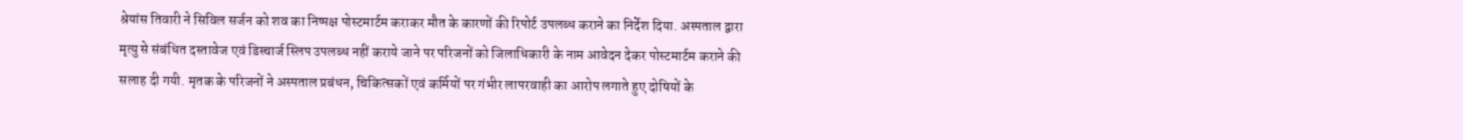श्रेयांस तिवारी ने सिविल सर्जन को शव का निष्पक्ष पोस्टमार्टम कराकर मौत के कारणों की रिपोर्ट उपलब्ध कराने का निर्देश दिया. अस्पताल द्वारा मृत्यु से संबंधित दस्तावेज एवं डिस्चार्ज स्लिप उपलब्ध नहीं कराये जाने पर परिजनों को जिलाधिकारी के नाम आवेदन देकर पोस्टमार्टम कराने की सलाह दी गयी. मृतक के परिजनों ने अस्पताल प्रबंधन, चिकित्सकों एवं कर्मियों पर गंभीर लापरवाही का आरोप लगाते हुए दोषियों के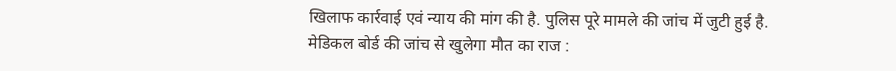खिलाफ कार्रवाई एवं न्याय की मांग की है. पुलिस पूरे मामले की जांच में जुटी हुई है.
मेडिकल बोर्ड की जांच से खुलेगा मौत का राज :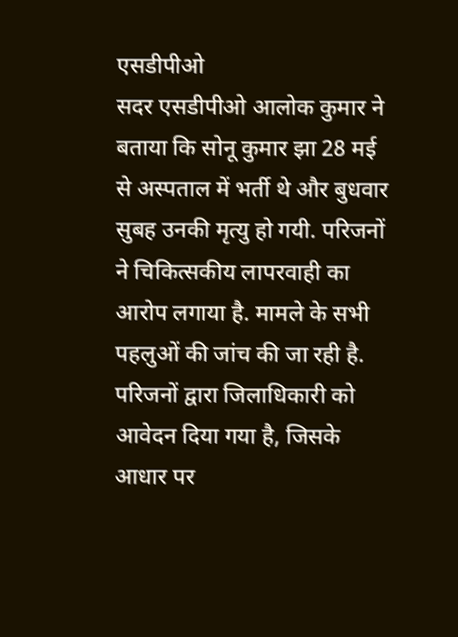एसडीपीओ
सदर एसडीपीओ आलोक कुमार ने बताया कि सोनू कुमार झा 28 मई से अस्पताल में भर्ती थे और बुधवार सुबह उनकी मृत्यु हो गयी. परिजनों ने चिकित्सकीय लापरवाही का आरोप लगाया है. मामले के सभी पहलुओं की जांच की जा रही है. परिजनों द्वारा जिलाधिकारी को आवेदन दिया गया है, जिसके आधार पर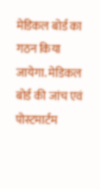मेडिकल बोर्ड का गठन किया जायेगा. मेडिकल बोर्ड की जांच एवं पोस्टमार्टम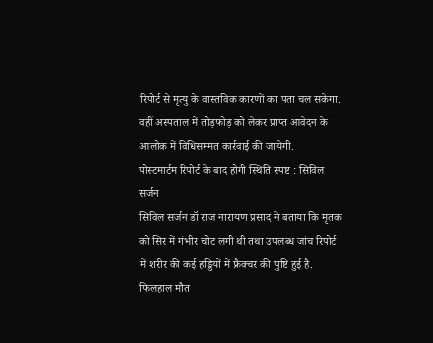रिपोर्ट से मृत्यु के वास्तविक कारणों का पता चल सकेगा. वहीं अस्पताल में तोड़फोड़ को लेकर प्राप्त आवेदन के आलोक में विधिसम्मत कार्रवाई की जायेगी.
पोस्टमार्टम रिपोर्ट के बाद होगी स्थिति स्पष्ट : सिविल सर्जन
सिविल सर्जन डॉ राज नारायण प्रसाद ने बताया कि मृतक को सिर में गंभीर चोट लगी थी तथा उपलब्ध जांच रिपोर्ट में शरीर की कई हड्डियों में फ्रैक्चर की पुष्टि हुई है. फिलहाल मौत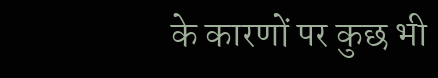के कारणों पर कुछ भी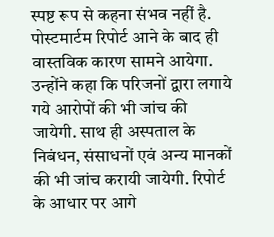स्पष्ट रूप से कहना संभव नहीं है. पोस्टमार्टम रिपोर्ट आने के बाद ही वास्तविक कारण सामने आयेगा. उन्होंने कहा कि परिजनों द्वारा लगाये गये आरोपों की भी जांच की जायेगी. साथ ही अस्पताल के निबंधन, संसाधनों एवं अन्य मानकों की भी जांच करायी जायेगी. रिपोर्ट के आधार पर आगे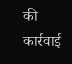की कार्रवाई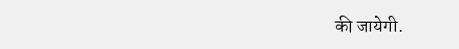की जायेगी.